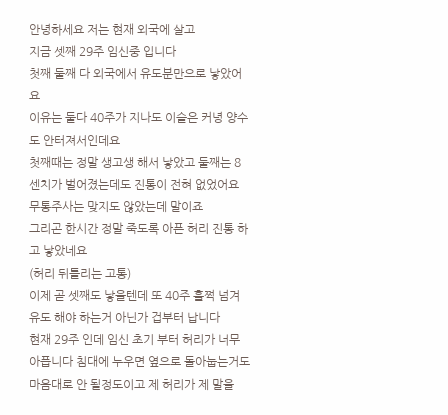안녕하세요 저는 현재 외국에 살고
지금 셋째 29주 임신중 입니다
첫째 둘째 다 외국에서 유도분만으로 낳았어요
이유는 둘다 40주가 지나도 이슬은 커녕 양수도 안터져서인데요
첫째때는 정말 생고생 해서 낳았고 둘째는 8센치가 벌어졌는데도 진통이 전혀 없었어요 무통주사는 맞지도 않았는데 말이죠
그리곤 한시간 정말 죽도록 아픈 허리 진통 하고 낳았네요
(허리 뒤틀리는 고통)
이제 곧 셋째도 낳을텐데 또 40주 훌쩍 넘겨 유도 해야 하는거 아닌가 겁부터 납니다
현재 29주 인데 임신 초기 부터 허리가 너무 아픕니다 침대에 누우면 옆으로 돌아눕는거도 마음대로 안 될정도이고 제 허리가 제 말을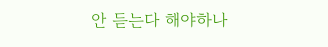안 듣는다 해야하나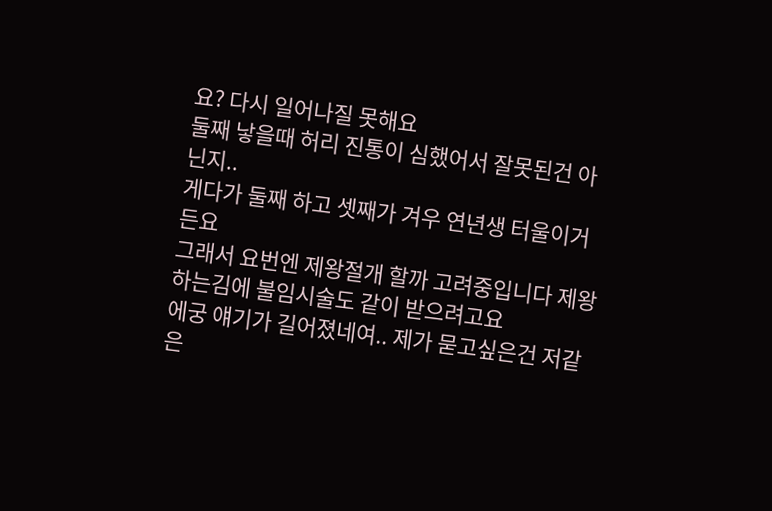요? 다시 일어나질 못해요
둘째 낳을때 허리 진통이 심했어서 잘못된건 아닌지..
게다가 둘째 하고 셋째가 겨우 연년생 터울이거든요
그래서 요번엔 제왕절개 할까 고려중입니다 제왕 하는김에 불임시술도 같이 받으려고요
에궁 얘기가 길어졌네여.. 제가 묻고싶은건 저같은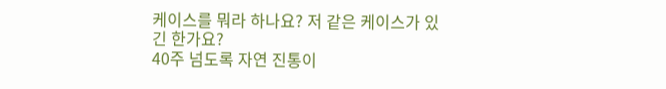케이스를 뭐라 하나요? 저 같은 케이스가 있긴 한가요?
40주 넘도록 자연 진통이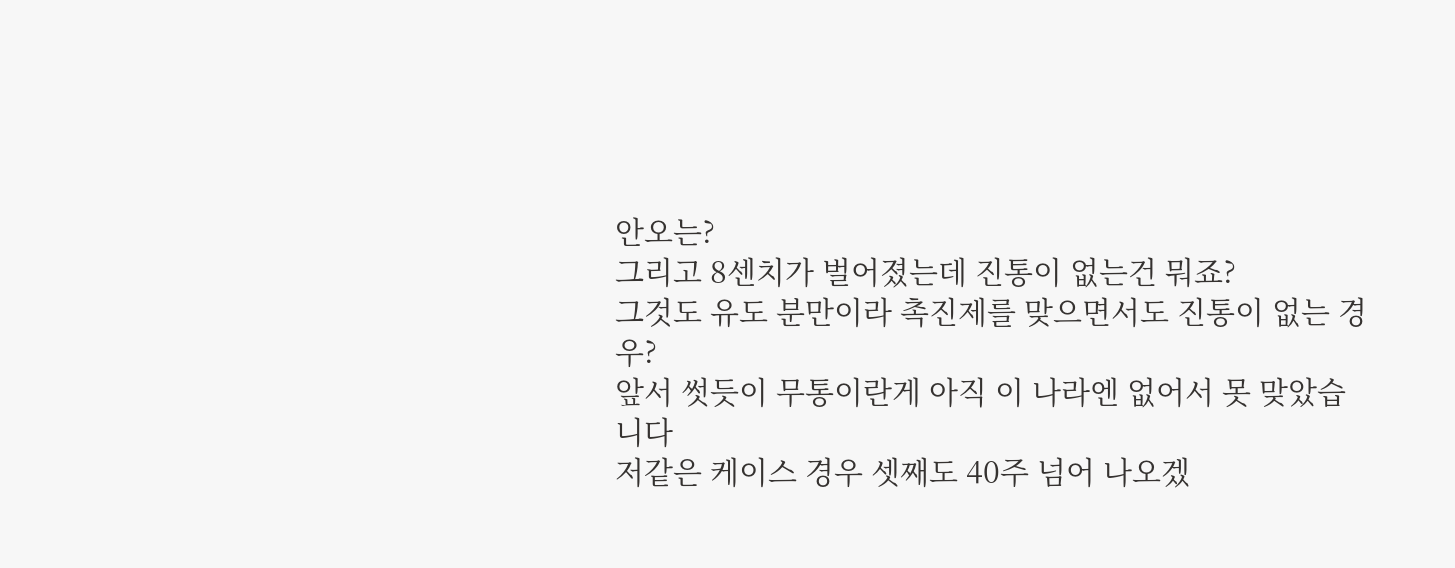안오는?
그리고 8센치가 벌어졌는데 진통이 없는건 뭐죠?
그것도 유도 분만이라 촉진제를 맞으면서도 진통이 없는 경우?
앞서 썻듯이 무통이란게 아직 이 나라엔 없어서 못 맞았습니다
저같은 케이스 경우 셋째도 40주 넘어 나오겠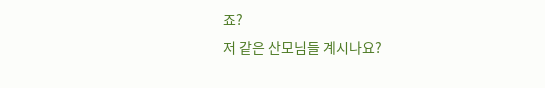죠?
저 같은 산모님들 계시나요?